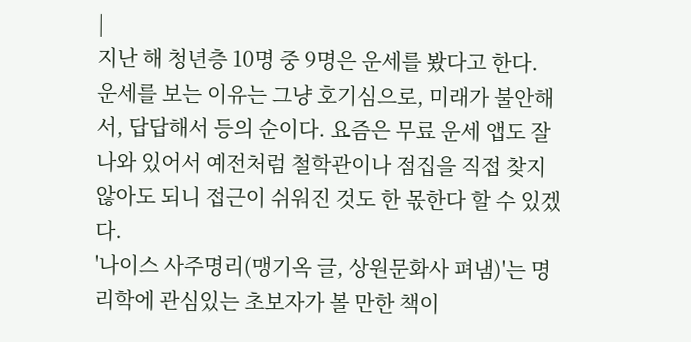|
지난 해 청년층 10명 중 9명은 운세를 봤다고 한다. 운세를 보는 이유는 그냥 호기심으로, 미래가 불안해서, 답답해서 등의 순이다. 요즘은 무료 운세 앱도 잘 나와 있어서 예전처럼 철학관이나 점집을 직접 찾지 않아도 되니 접근이 쉬워진 것도 한 몫한다 할 수 있겠다.
'나이스 사주명리(맹기옥 글, 상원문화사 펴냄)'는 명리학에 관심있는 초보자가 볼 만한 책이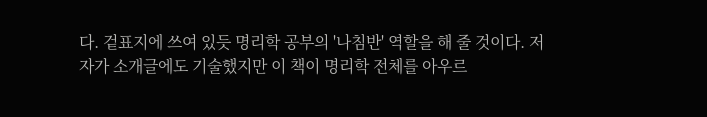다. 겉표지에 쓰여 있듯 명리학 공부의 '나침반' 역할을 해 줄 것이다. 저자가 소개글에도 기술했지만 이 책이 명리학 전체를 아우르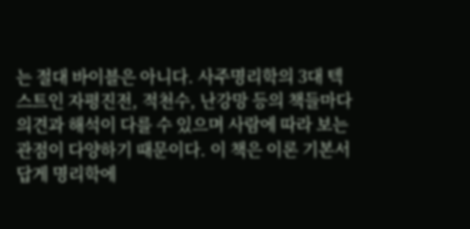는 절대 바이블은 아니다. 사주명리학의 3대 텍스트인 자평진전, 적천수, 난강망 등의 책들마다 의견과 해석이 다를 수 있으며 사람에 따라 보는 관점이 다양하기 때문이다. 이 책은 이론 기본서답게 명리학에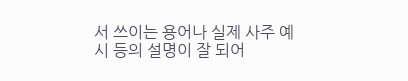서 쓰이는 용어나 실제 사주 예시 등의 설명이 잘 되어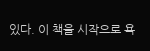있다. 이 책을 시작으로 욕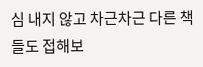심 내지 않고 차근차근 다른 책들도 접해보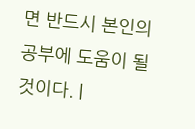면 반드시 본인의 공부에 도움이 될 것이다. |